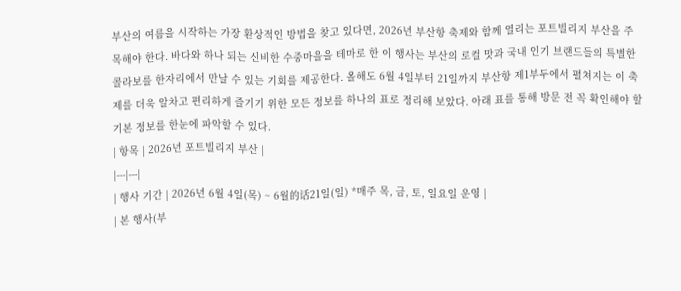부산의 여름을 시작하는 가장 환상적인 방법을 찾고 있다면, 2026년 부산항 축제와 함께 열리는 포트빌리지 부산을 주목해야 한다. 바다와 하나 되는 신비한 수중마을을 테마로 한 이 행사는 부산의 로컬 맛과 국내 인기 브랜드들의 특별한 콜라보를 한자리에서 만날 수 있는 기회를 제공한다. 올해도 6월 4일부터 21일까지 부산항 제1부두에서 펼쳐지는 이 축제를 더욱 알차고 편리하게 즐기기 위한 모든 정보를 하나의 표로 정리해 보았다. 아래 표를 통해 방문 전 꼭 확인해야 할 기본 정보를 한눈에 파악할 수 있다.
| 항목 | 2026년 포트빌리지 부산 |
|---|---|
| 행사 기간 | 2026년 6월 4일(목) ~ 6월的话21일(일) *매주 목, 금, 토, 일요일 운영 |
| 본 행사(부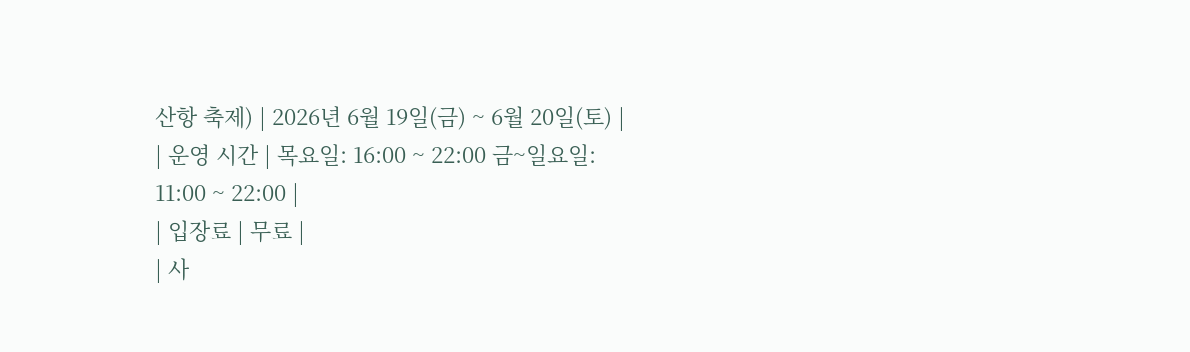산항 축제) | 2026년 6월 19일(금) ~ 6월 20일(토) |
| 운영 시간 | 목요일: 16:00 ~ 22:00 금~일요일: 11:00 ~ 22:00 |
| 입장료 | 무료 |
| 사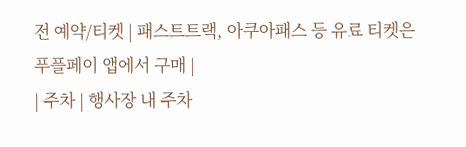전 예약/티켓 | 패스트트랙, 아쿠아패스 등 유료 티켓은 푸플페이 앱에서 구매 |
| 주차 | 행사장 내 주차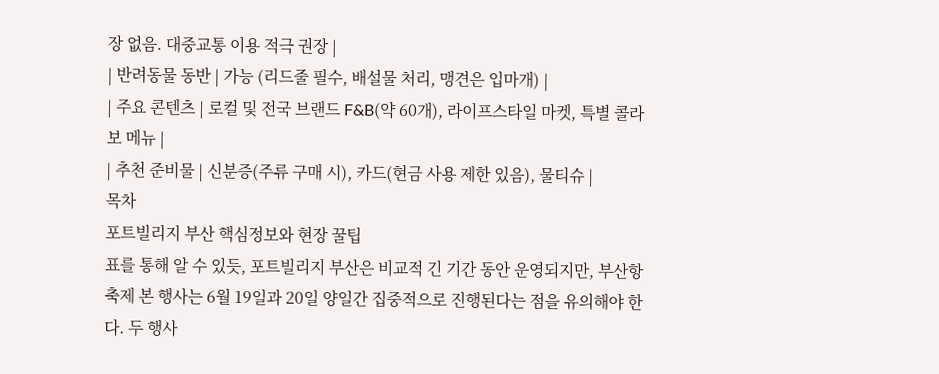장 없음. 대중교통 이용 적극 권장 |
| 반려동물 동반 | 가능 (리드줄 필수, 배설물 처리, 맹견은 입마개) |
| 주요 콘텐츠 | 로컬 및 전국 브랜드 F&B(약 60개), 라이프스타일 마켓, 특별 콜라보 메뉴 |
| 추천 준비물 | 신분증(주류 구매 시), 카드(현금 사용 제한 있음), 물티슈 |
목차
포트빌리지 부산 핵심정보와 현장 꿀팁
표를 통해 알 수 있듯, 포트빌리지 부산은 비교적 긴 기간 동안 운영되지만, 부산항 축제 본 행사는 6월 19일과 20일 양일간 집중적으로 진행된다는 점을 유의해야 한다. 두 행사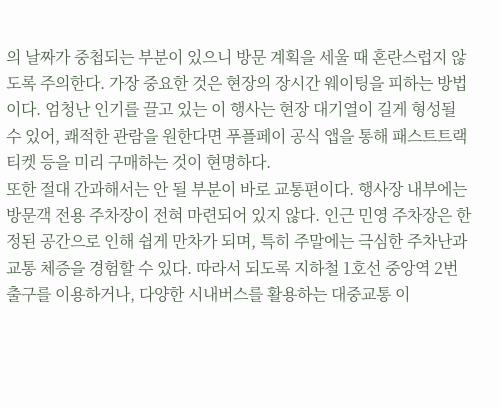의 날짜가 중첩되는 부분이 있으니 방문 계획을 세울 때 혼란스럽지 않도록 주의한다. 가장 중요한 것은 현장의 장시간 웨이팅을 피하는 방법이다. 엄청난 인기를 끌고 있는 이 행사는 현장 대기열이 길게 형성될 수 있어, 쾌적한 관람을 원한다면 푸플페이 공식 앱을 통해 패스트트랙 티켓 등을 미리 구매하는 것이 현명하다.
또한 절대 간과해서는 안 될 부분이 바로 교통편이다. 행사장 내부에는 방문객 전용 주차장이 전혀 마련되어 있지 않다. 인근 민영 주차장은 한정된 공간으로 인해 쉽게 만차가 되며, 특히 주말에는 극심한 주차난과 교통 체증을 경험할 수 있다. 따라서 되도록 지하철 1호선 중앙역 2번 출구를 이용하거나, 다양한 시내버스를 활용하는 대중교통 이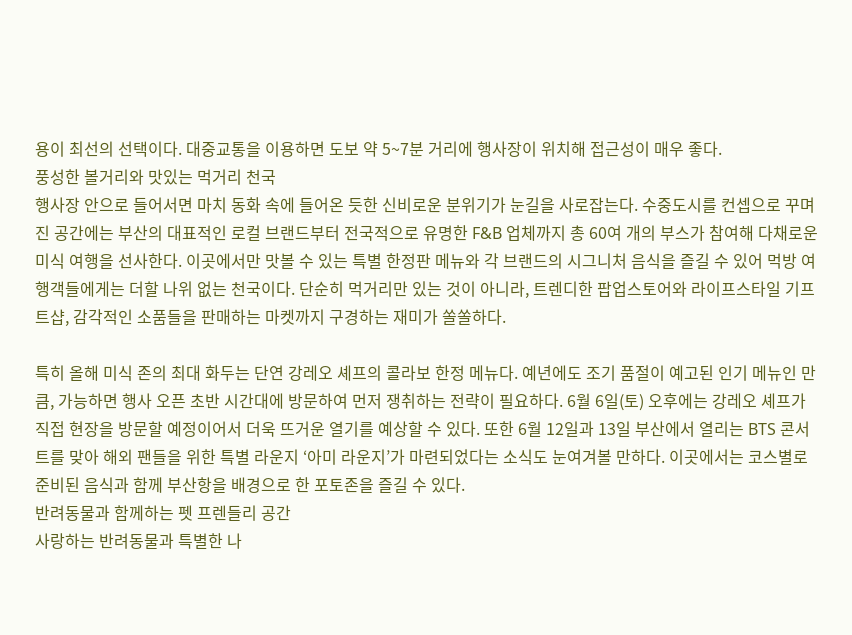용이 최선의 선택이다. 대중교통을 이용하면 도보 약 5~7분 거리에 행사장이 위치해 접근성이 매우 좋다.
풍성한 볼거리와 맛있는 먹거리 천국
행사장 안으로 들어서면 마치 동화 속에 들어온 듯한 신비로운 분위기가 눈길을 사로잡는다. 수중도시를 컨셉으로 꾸며진 공간에는 부산의 대표적인 로컬 브랜드부터 전국적으로 유명한 F&B 업체까지 총 60여 개의 부스가 참여해 다채로운 미식 여행을 선사한다. 이곳에서만 맛볼 수 있는 특별 한정판 메뉴와 각 브랜드의 시그니처 음식을 즐길 수 있어 먹방 여행객들에게는 더할 나위 없는 천국이다. 단순히 먹거리만 있는 것이 아니라, 트렌디한 팝업스토어와 라이프스타일 기프트샵, 감각적인 소품들을 판매하는 마켓까지 구경하는 재미가 쏠쏠하다.

특히 올해 미식 존의 최대 화두는 단연 강레오 셰프의 콜라보 한정 메뉴다. 예년에도 조기 품절이 예고된 인기 메뉴인 만큼, 가능하면 행사 오픈 초반 시간대에 방문하여 먼저 쟁취하는 전략이 필요하다. 6월 6일(토) 오후에는 강레오 셰프가 직접 현장을 방문할 예정이어서 더욱 뜨거운 열기를 예상할 수 있다. 또한 6월 12일과 13일 부산에서 열리는 BTS 콘서트를 맞아 해외 팬들을 위한 특별 라운지 ‘아미 라운지’가 마련되었다는 소식도 눈여겨볼 만하다. 이곳에서는 코스별로 준비된 음식과 함께 부산항을 배경으로 한 포토존을 즐길 수 있다.
반려동물과 함께하는 펫 프렌들리 공간
사랑하는 반려동물과 특별한 나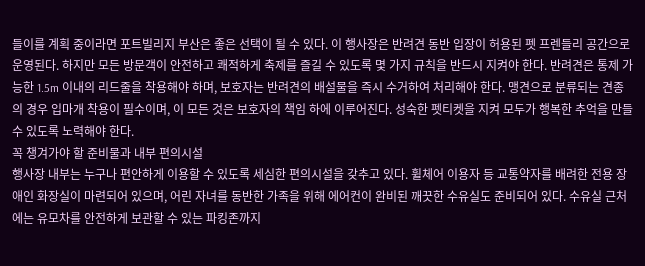들이를 계획 중이라면 포트빌리지 부산은 좋은 선택이 될 수 있다. 이 행사장은 반려견 동반 입장이 허용된 펫 프렌들리 공간으로 운영된다. 하지만 모든 방문객이 안전하고 쾌적하게 축제를 즐길 수 있도록 몇 가지 규칙을 반드시 지켜야 한다. 반려견은 통제 가능한 1.5m 이내의 리드줄을 착용해야 하며, 보호자는 반려견의 배설물을 즉시 수거하여 처리해야 한다. 맹견으로 분류되는 견종의 경우 입마개 착용이 필수이며, 이 모든 것은 보호자의 책임 하에 이루어진다. 성숙한 펫티켓을 지켜 모두가 행복한 추억을 만들 수 있도록 노력해야 한다.
꼭 챙겨가야 할 준비물과 내부 편의시설
행사장 내부는 누구나 편안하게 이용할 수 있도록 세심한 편의시설을 갖추고 있다. 휠체어 이용자 등 교통약자를 배려한 전용 장애인 화장실이 마련되어 있으며, 어린 자녀를 동반한 가족을 위해 에어컨이 완비된 깨끗한 수유실도 준비되어 있다. 수유실 근처에는 유모차를 안전하게 보관할 수 있는 파킹존까지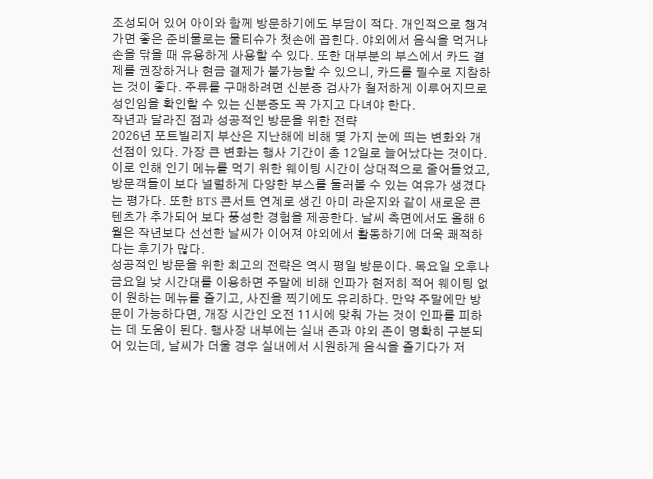조성되어 있어 아이와 함께 방문하기에도 부담이 적다. 개인적으로 챙겨가면 좋은 준비물로는 물티슈가 첫손에 꼽힌다. 야외에서 음식을 먹거나 손을 닦을 때 유용하게 사용할 수 있다. 또한 대부분의 부스에서 카드 결제를 권장하거나 현금 결제가 불가능할 수 있으니, 카드를 필수로 지참하는 것이 좋다. 주류를 구매하려면 신분증 검사가 철저하게 이루어지므로 성인임을 확인할 수 있는 신분증도 꼭 가지고 다녀야 한다.
작년과 달라진 점과 성공적인 방문을 위한 전략
2026년 포트빌리지 부산은 지난해에 비해 몇 가지 눈에 띄는 변화와 개선점이 있다. 가장 큰 변화는 행사 기간이 총 12일로 늘어났다는 것이다. 이로 인해 인기 메뉴를 먹기 위한 웨이팅 시간이 상대적으로 줄어들었고, 방문객들이 보다 널럴하게 다양한 부스를 둘러볼 수 있는 여유가 생겼다는 평가다. 또한 BTS 콘서트 연계로 생긴 아미 라운지와 같이 새로운 콘텐츠가 추가되어 보다 풍성한 경험을 제공한다. 날씨 측면에서도 올해 6월은 작년보다 선선한 날씨가 이어져 야외에서 활동하기에 더욱 쾌적하다는 후기가 많다.
성공적인 방문을 위한 최고의 전략은 역시 평일 방문이다. 목요일 오후나 금요일 낮 시간대를 이용하면 주말에 비해 인파가 현저히 적어 웨이팅 없이 원하는 메뉴를 즐기고, 사진을 찍기에도 유리하다. 만약 주말에만 방문이 가능하다면, 개장 시간인 오전 11시에 맞춰 가는 것이 인파를 피하는 데 도움이 된다. 행사장 내부에는 실내 존과 야외 존이 명확히 구분되어 있는데, 날씨가 더울 경우 실내에서 시원하게 음식을 즐기다가 저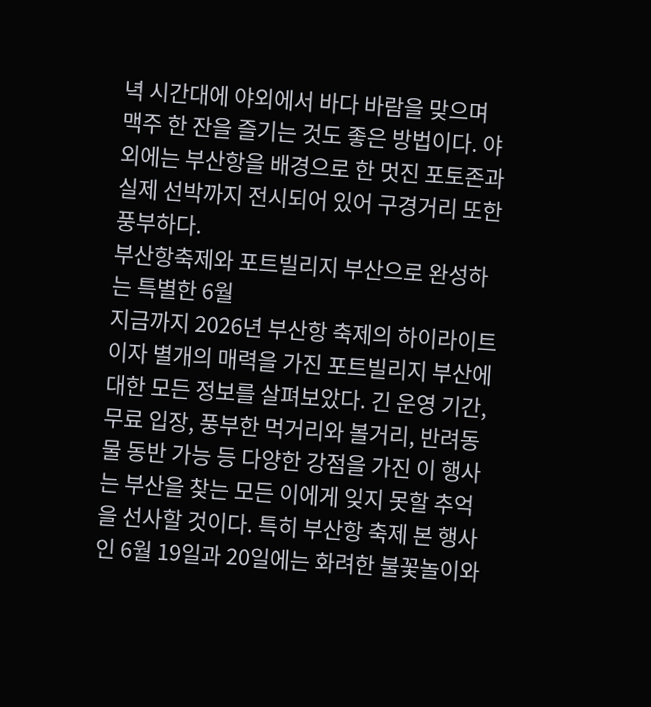녁 시간대에 야외에서 바다 바람을 맞으며 맥주 한 잔을 즐기는 것도 좋은 방법이다. 야외에는 부산항을 배경으로 한 멋진 포토존과 실제 선박까지 전시되어 있어 구경거리 또한 풍부하다.
부산항축제와 포트빌리지 부산으로 완성하는 특별한 6월
지금까지 2026년 부산항 축제의 하이라이트이자 별개의 매력을 가진 포트빌리지 부산에 대한 모든 정보를 살펴보았다. 긴 운영 기간, 무료 입장, 풍부한 먹거리와 볼거리, 반려동물 동반 가능 등 다양한 강점을 가진 이 행사는 부산을 찾는 모든 이에게 잊지 못할 추억을 선사할 것이다. 특히 부산항 축제 본 행사인 6월 19일과 20일에는 화려한 불꽃놀이와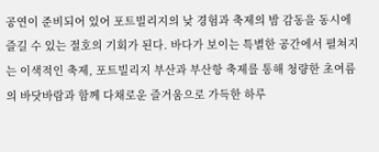공연이 준비되어 있어 포트빌리지의 낮 경험과 축제의 밤 감동을 동시에 즐길 수 있는 절호의 기회가 된다. 바다가 보이는 특별한 공간에서 펼쳐지는 이색적인 축제, 포트빌리지 부산과 부산항 축제를 통해 청량한 초여름의 바닷바람과 함께 다채로운 즐거움으로 가득한 하루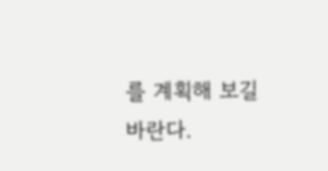를 계획해 보길 바란다.